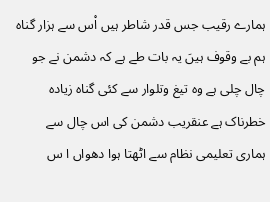ہمارے رقیب جس قدر شاطر ہیں اْس سے ہزار گناہ ہم بے وقوف ہیںَ یہ بات طے ہے کہ دشمن نے جو چال چلی ہے وہ تیغ وتلوار سے کئی گناہ زیادہ خطرناک ہے عنقریب دشمن کی اس چال سے ہماری تعلیمی نظام سے اٹھتا ہوا دھواں ا س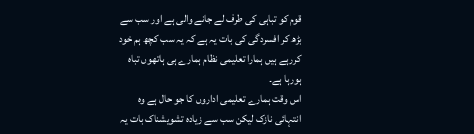قوم کو تباہی کی طرف لے جانے والی ہے اور سب سے بڑھ کر افسردگی کی بات یہ ہے کہ یہ سب کچھ ہم خود کررہے ہیں ہمارا تعلیمی نظام ہمارے ہی ہاتھوں تباہ ہورہا ہے۔
اس وقت ہمارے تعلیمی اداروں کا جو حال ہے وہ انتہائی نازک لیکن سب سے زیادہ تشویشناک بات یہ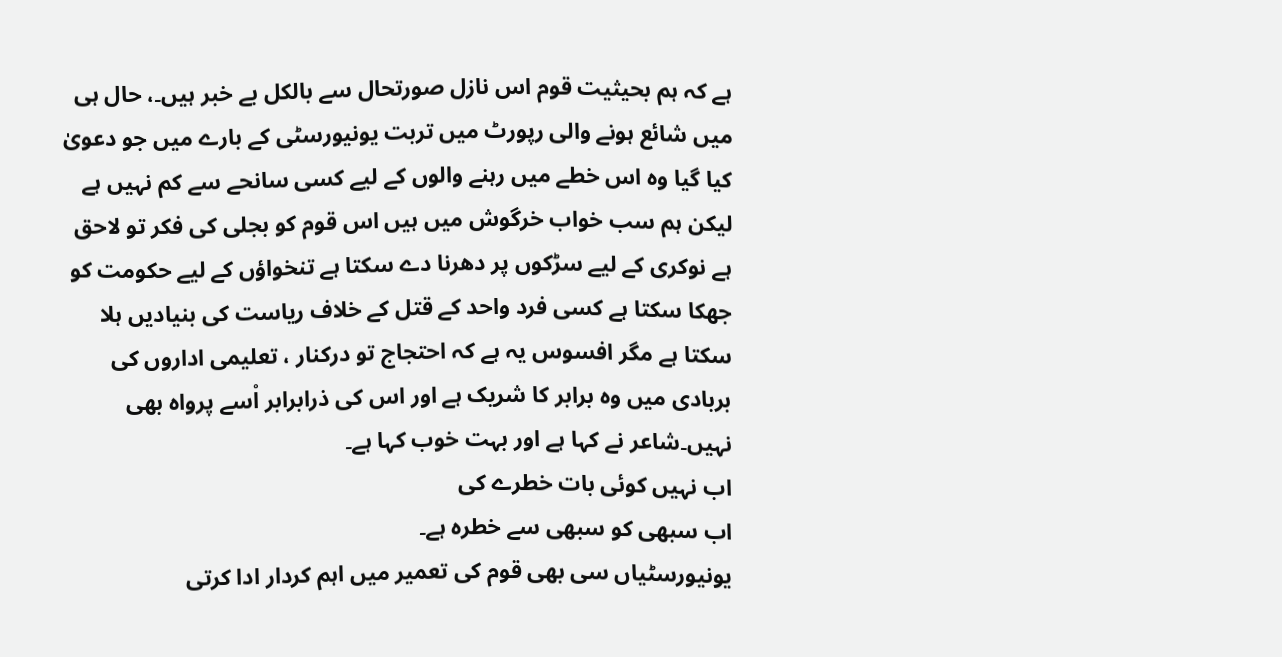ہے کہ ہم بحیثیت قوم اس نازل صورتحال سے بالکل بے خبر ہیں۔، حال ہی میں شائع ہونے والی رپورٹ میں تربت یونیورسٹی کے بارے میں جو دعویٰ کیا گیا وہ اس خطے میں رہنے والوں کے لیے کسی سانحے سے کم نہیں ہے لیکن ہم سب خواب خرگوش میں ہیں اس قوم کو بجلی کی فکر تو لاحق ہے نوکری کے لیے سڑکوں پر دھرنا دے سکتا ہے تنخواؤں کے لیے حکومت کو جھکا سکتا ہے کسی فرد واحد کے قتل کے خلاف ریاست کی بنیادیں ہلا سکتا ہے مگر افسوس یہ ہے کہ احتجاج تو درکنار ، تعلیمی اداروں کی بربادی میں وہ برابر کا شریک ہے اور اس کی ذرابرابر اْسے پرواہ بھی نہیں۔شاعر نے کہا ہے اور بہت خوب کہا ہے۔
اب نہیں کوئی بات خطرے کی
اب سبھی کو سبھی سے خطرہ ہے۔
یونیورسٹیاں سی بھی قوم کی تعمیر میں اہم کردار ادا کرتی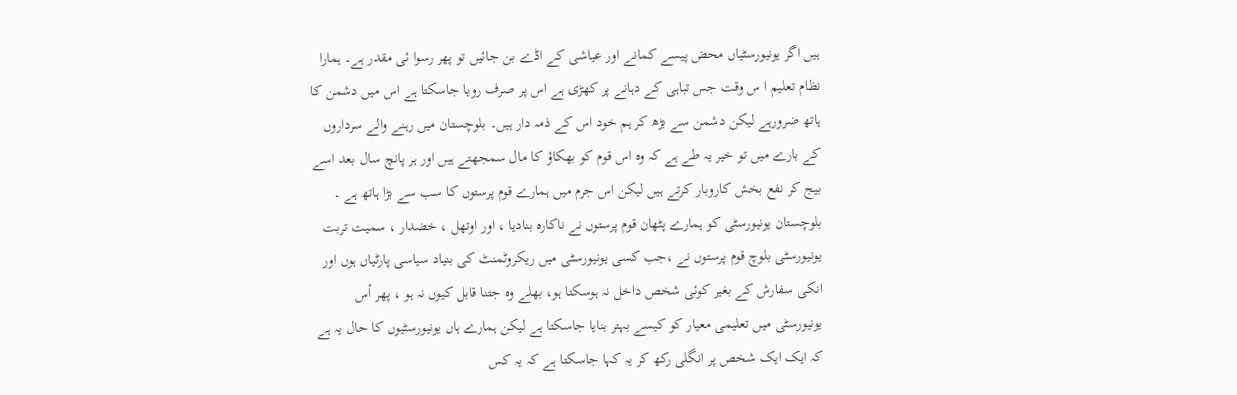ہیں اگر یونیورسٹیاں محض پیسے کمانے اور عیاشی کے اڈے بن جائیں تو پھر رسوا ئی مقدر ہے۔ ہمارا نظام تعلیم ا س وقت جس تباہی کے دہانے پر کھڑی ہے اس پر صرف رویا جاسکتا ہے اس میں دشمن کا ہاتھ ضرورہے لیکن دشمن سے بڑھ کر ہم خود اس کے ذمہ دار ہیں۔ بلوچستان میں رہنے والے سرداروں کے بارے میں تو خیر یہ طے ہے کہ وہ اس قوم کو بھکاؤ کا مال سمجھتے ہیں اور ہر پانچ سال بعد اسے بیج کر نفع بخش کاروبار کرتے ہیں لیکن اس جرم میں ہمارے قوم پرستوں کا سب سے بڑا ہاتھ ہے ۔ بلوچستان یونیورسٹی کو ہمارے پٹھان قوم پرستوں نے ناکارہ بنادیا ، اور اوتھل ، خضدار ، سمیت تربت یونیورسٹی بلوچ قوم پرستوں نے ،جب کسی یونیورسٹی میں ریکروٹمنٹ کی بنیاد سیاسی پارٹیاں ہوں اور انکی سفارش کے بغیر کوئی شخص داخل نہ ہوسکتا ہو، بھلے وہ جتنا قابل کیوں نہ ہو ، پھر اْس یونیورسٹی میں تعلیمی معیار کو کیسے بہتر بنایا جاسکتا ہے لیکن ہمارے ہاں یونیورسٹیوں کا حال یہ ہے کہ ایک ایک شخص پر انگلی رکھ کر یہ کہا جاسکتا ہے کہ یہ کس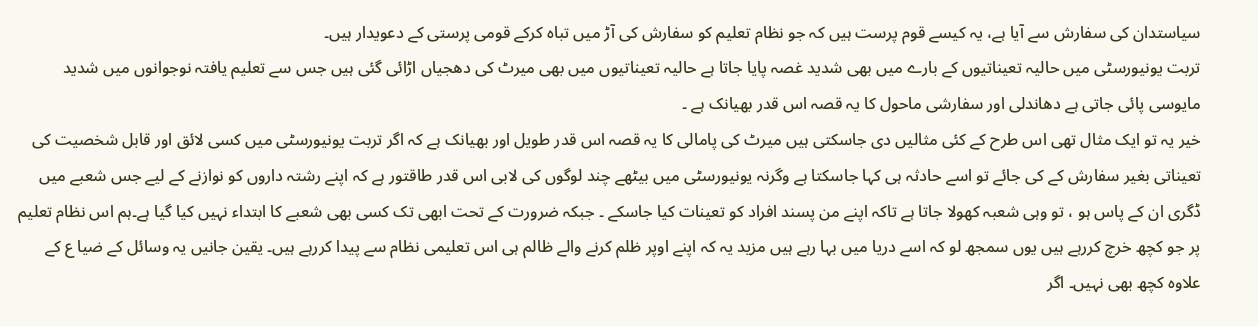سیاستدان کی سفارش سے آیا ہے، یہ کیسے قوم پرست ہیں کہ جو نظام تعلیم کو سفارش کی آڑ میں تباہ کرکے قومی پرستی کے دعویدار ہیں۔
تربت یونیورسٹی میں حالیہ تعیناتیوں کے بارے میں بھی شدید غصہ پایا جاتا ہے حالیہ تعیناتیوں میں بھی میرٹ کی دھجیاں اڑائی گئی ہیں جس سے تعلیم یافتہ نوجوانوں میں شدید مایوسی پائی جاتی ہے دھاندلی اور سفارشی ماحول کا یہ قصہ اس قدر بھیانک ہے ۔
خیر یہ تو ایک مثال تھی اس طرح کے کئی مثالیں دی جاسکتی ہیں میرٹ کی پامالی کا یہ قصہ اس قدر طویل اور بھیانک ہے کہ اگر تربت یونیورسٹی میں کسی لائق اور قابل شخصیت کی تعیناتی بغیر سفارش کے کی جائے تو اسے حادثہ ہی کہا جاسکتا ہے وگرنہ یونیورسٹی میں بیٹھے چند لوگوں کی لابی اس قدر طاقتور ہے کہ اپنے رشتہ داروں کو نوازنے کے لیے جس شعبے میں ڈگری ان کے پاس ہو ، تو وہی شعبہ کھولا جاتا ہے تاکہ اپنے من پسند افراد کو تعینات کیا جاسکے ۔ جبکہ ضرورت کے تحت ابھی تک کسی بھی شعبے کا ابتداء نہیں کیا گیا ہے۔ہم اس نظام تعلیم پر جو کچھ خرچ کررہے ہیں یوں سمجھ لو کہ اسے دریا میں بہا رہے ہیں مزید یہ کہ اپنے اوپر ظلم کرنے والے ظالم ہی اس تعلیمی نظام سے پیدا کررہے ہیں۔ یقین جانیں یہ وسائل کے ضیا ع کے علاوہ کچھ بھی نہیں۔ اگر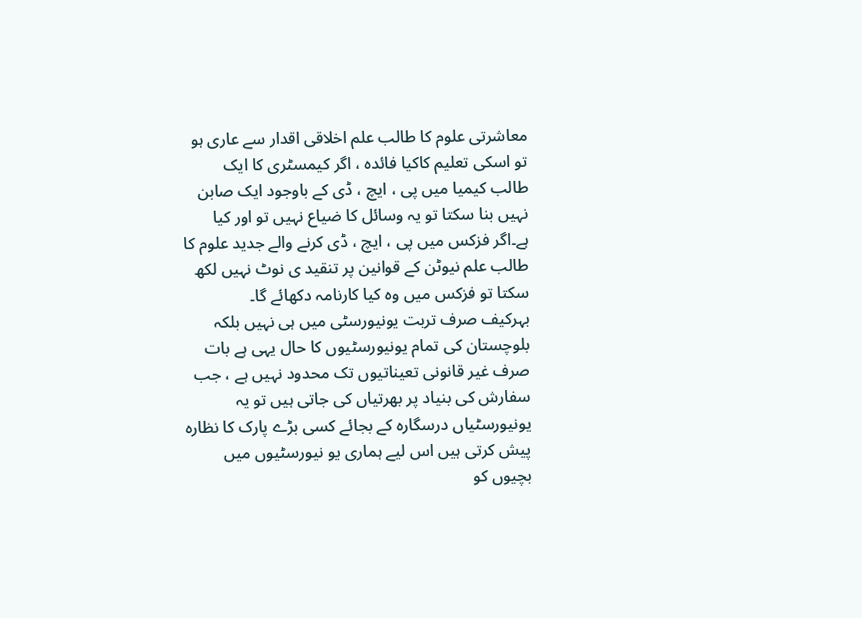معاشرتی علوم کا طالب علم اخلاقی اقدار سے عاری ہو تو اسکی تعلیم کاکیا فائدہ ، اگر کیمسٹری کا ایک طالب کیمیا میں پی ، ایچ ، ڈی کے باوجود ایک صابن نہیں بنا سکتا تو یہ وسائل کا ضیاع نہیں تو اور کیا ہے۔اگر فزکس میں پی ، ایچ ، ڈی کرنے والے جدید علوم کا طالب علم نیوٹن کے قوانین پر تنقید ی نوٹ نہیں لکھ سکتا تو فزکس میں وہ کیا کارنامہ دکھائے گا۔
بہرکیف صرف تربت یونیورسٹی میں ہی نہیں بلکہ بلوچستان کی تمام یونیورسٹیوں کا حال یہی ہے بات صرف غیر قانونی تعیناتیوں تک محدود نہیں ہے ، جب سفارش کی بنیاد پر بھرتیاں کی جاتی ہیں تو یہ یونیورسٹیاں درسگارہ کے بجائے کسی بڑے پارک کا نظارہ پیش کرتی ہیں اس لیے ہماری یو نیورسٹیوں میں بچیوں کو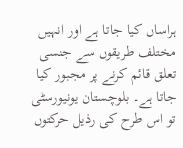ہراساں کیا جاتا ہے اور انہیں مختلف طریقوں سے جنسی تعلق قائم کرنے پر مجبور کیا جاتا ہے۔ بلوچستان یونیورسٹی تو اس طرح کی رذیل حرکتوں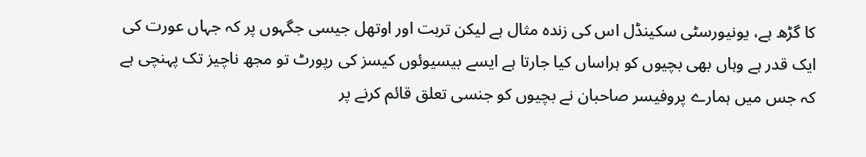کا گڑھ ہے، یونیورسٹی سکینڈل اس کی زندہ مثال ہے لیکن تربت اور اوتھل جیسی جگہوں پر کہ جہاں عورت کی ایک قدر ہے وہاں بھی بچیوں کو ہراساں کیا جارتا ہے ایسے بیسیوئوں کیسز کی رپورٹ تو مجھ ناچیز تک پہنچی ہے کہ جس میں ہمارے پروفیسر صاحبان نے بچیوں کو جنسی تعلق قائم کرنے پر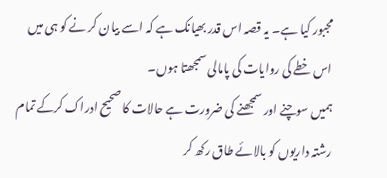مجبور کیا ہے۔ یہ قصہ اس قدر بھیانک ہے کہ اسے بیان کر نے کو ہی میں اس خطے کی روایات کی پامالی سمجھتا ہوں۔
ہمیں سوچنے اور سمجھنے کی ضرورت ہے حالات کا صحیح ادراک کرکے تمام رشتہ داریوں کو بالائے طاق رکھ کر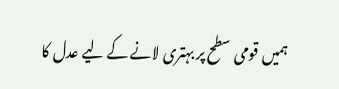ہمیں قومی سطح پر بہتری لانے کے لیے عدل کا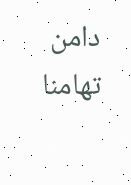دامن تھامنا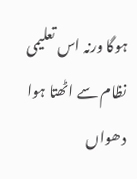ہوگا ورنہ اس تعلیمی نظام سے اٹھتا ہوا دھواں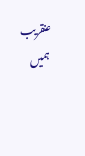عنقریب ہمیں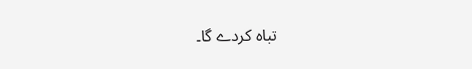تباہ کردے گا۔